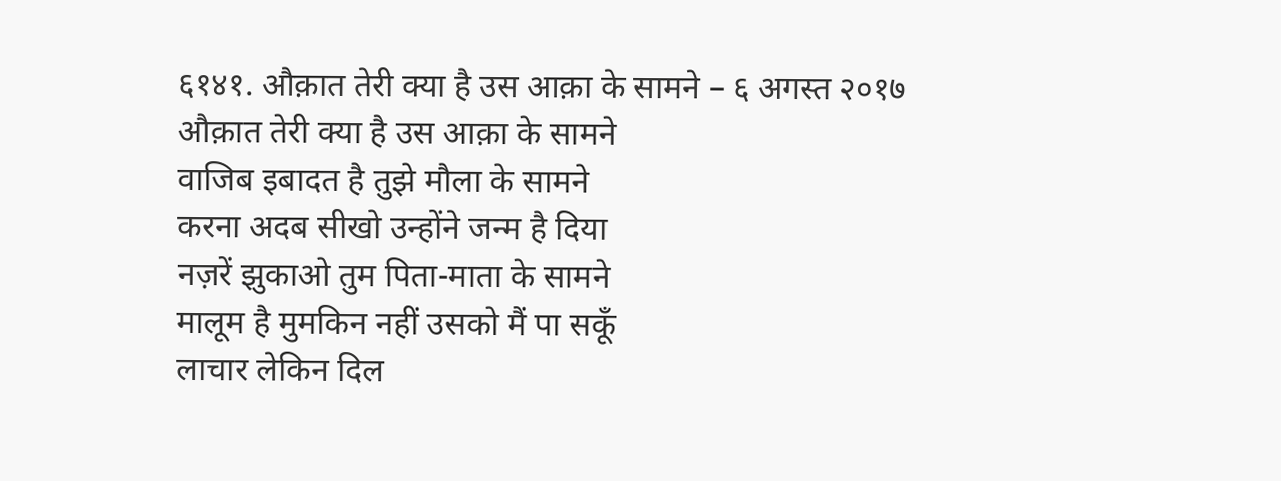६१४१. औक़ात तेरी क्या है उस आक़ा के सामने – ६ अगस्त २०१७
औक़ात तेरी क्या है उस आक़ा के सामने
वाजिब इबादत है तुझे मौला के सामने
करना अदब सीखो उन्होंने जन्म है दिया
नज़रें झुकाओ तुम पिता-माता के सामने
मालूम है मुमकिन नहीं उसको मैं पा सकूँ
लाचार लेकिन दिल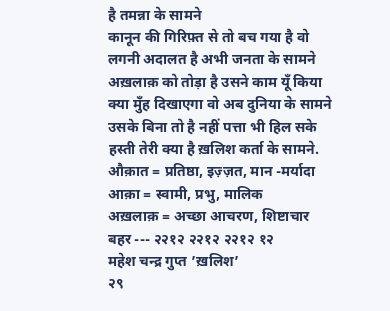है तमन्ना के सामने
कानून की गिरिफ़्त से तो बच गया है वो
लगनी अदालत है अभी जनता के सामने
अख़लाक़ को तोड़ा है उसने काम यूँ किया
क्या मुँह दिखाएगा वो अब दुनिया के सामने
उसके बिना तो है नहीं पत्ता भी हिल सके
हस्ती तेरी क्या है ख़लिश कर्ता के सामने.
औक़ात = प्रतिष्ठा, इज़्ज़त, मान -मर्यादा
आक़ा = स्वामी, प्रभु, मालिक
अख़लाक़ = अच्छा आचरण, शिष्टाचार
बहर --- २२१२ २२१२ २२१२ १२
महेश चन्द्र गुप्त ’ख़लिश’
२९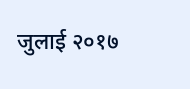जुलाई २०१७